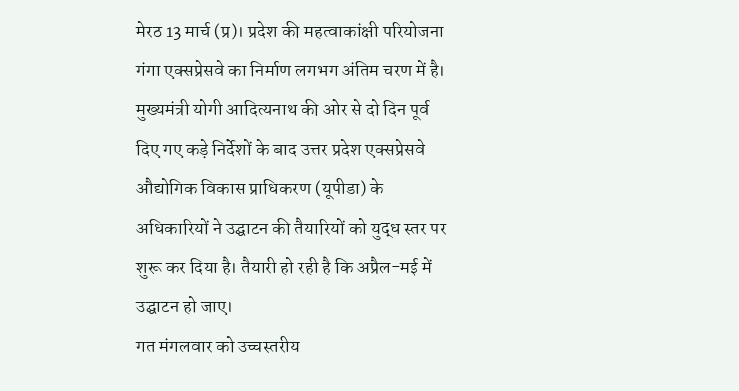मेरठ 13 मार्च (प्र)। प्रदेश की महत्वाकांक्षी परियोजना गंगा एक्सप्रेसवे का निर्माण लगभग अंतिम चरण में है। मुख्यमंत्री योगी आदित्यनाथ की ओर से दो दिन पूर्व दिए गए कड़े निर्देशों के बाद उत्तर प्रदेश एक्सप्रेसवे औद्योगिक विकास प्राधिकरण (यूपीडा) के अधिकारियों ने उद्घाटन की तैयारियों को युद्ध स्तर पर शुरू कर दिया है। तैयारी हो रही है कि अप्रैल-मई में उद्घाटन हो जाए।
गत मंगलवार को उच्चस्तरीय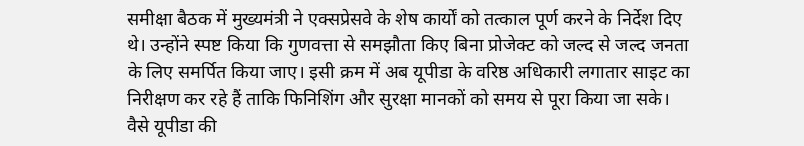समीक्षा बैठक में मुख्यमंत्री ने एक्सप्रेसवे के शेष कार्यों को तत्काल पूर्ण करने के निर्देश दिए थे। उन्होंने स्पष्ट किया कि गुणवत्ता से समझौता किए बिना प्रोजेक्ट को जल्द से जल्द जनता के लिए समर्पित किया जाए। इसी क्रम में अब यूपीडा के वरिष्ठ अधिकारी लगातार साइट का निरीक्षण कर रहे हैं ताकि फिनिशिंग और सुरक्षा मानकों को समय से पूरा किया जा सके।
वैसे यूपीडा की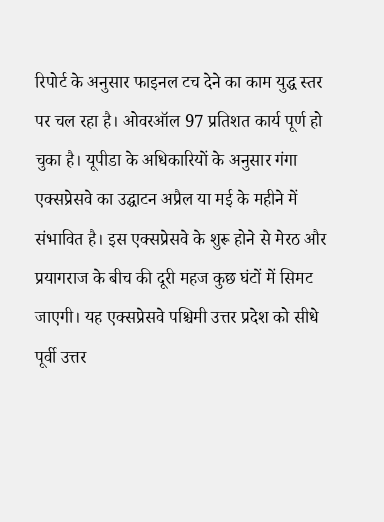रिपोर्ट के अनुसार फाइनल टच देने का काम युद्ध स्तर पर चल रहा है। ओवरऑल 97 प्रतिशत कार्य पूर्ण हो चुका है। यूपीडा के अधिकारियों के अनुसार गंगा एक्सप्रेसवे का उद्घाटन अप्रैल या मई के महीने में संभावित है। इस एक्सप्रेसवे के शुरू होने से मेरठ और प्रयागराज के बीच की दूरी महज कुछ घंटों में सिमट जाएगी। यह एक्सप्रेसवे पश्चिमी उत्तर प्रदेश को सीधे पूर्वी उत्तर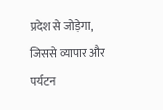प्रदेश से जोड़ेगा, जिससे व्यापार और पर्यटन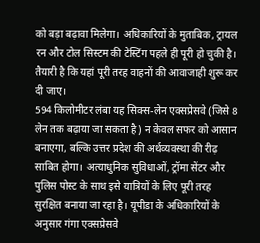को बड़ा बढ़ावा मिलेगा। अधिकारियों के मुताबिक, ट्रायल रन और टोल सिस्टम की टेस्टिंग पहले ही पूरी हो चुकी है। तैयारी है कि यहां पूरी तरह वाहनों की आवाजाही शुरू कर दी जाए।
594 किलोमीटर लंबा यह सिक्स-लेन एक्सप्रेसवे (जिसे 8 लेन तक बढ़ाया जा सकता है) न केवल सफर को आसान बनाएगा, बल्कि उत्तर प्रदेश की अर्थव्यवस्था की रीढ़ साबित होगा। अत्याधुनिक सुविधाओं, ट्रॉमा सेंटर और पुलिस पोस्ट के साथ इसे यात्रियों के लिए पूरी तरह सुरक्षित बनाया जा रहा है। यूपीडा के अधिकारियों के अनुसार गंगा एक्सप्रेसवे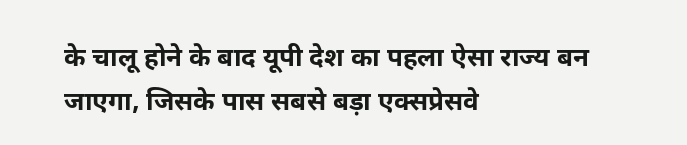के चालू होने के बाद यूपी देश का पहला ऐसा राज्य बन जाएगा, जिसके पास सबसे बड़ा एक्सप्रेसवे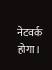नेटवर्क होगा।